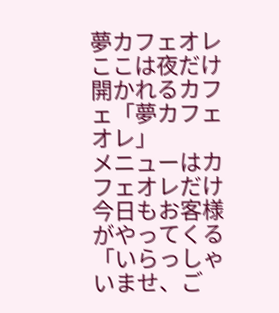夢カフェオレ
ここは夜だけ開かれるカフェ「夢カフェオレ」
メニューはカフェオレだけ
今日もお客様がやってくる
「いらっしゃいませ、ご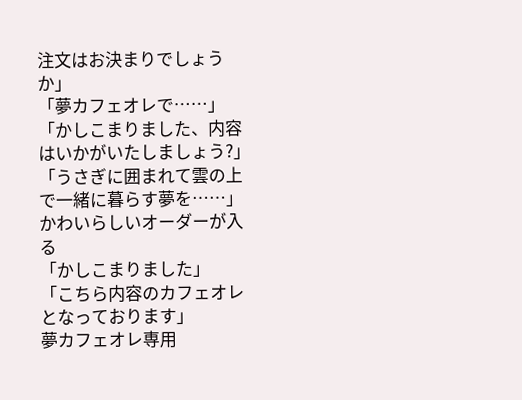注文はお決まりでしょうか」
「夢カフェオレで……」
「かしこまりました、内容はいかがいたしましょう?」
「うさぎに囲まれて雲の上で一緒に暮らす夢を……」
かわいらしいオーダーが入る
「かしこまりました」
「こちら内容のカフェオレとなっております」
夢カフェオレ専用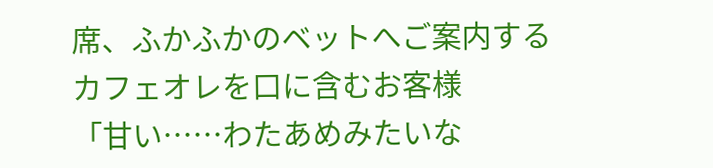席、ふかふかのベットへご案内する
カフェオレを口に含むお客様
「甘い……わたあめみたいな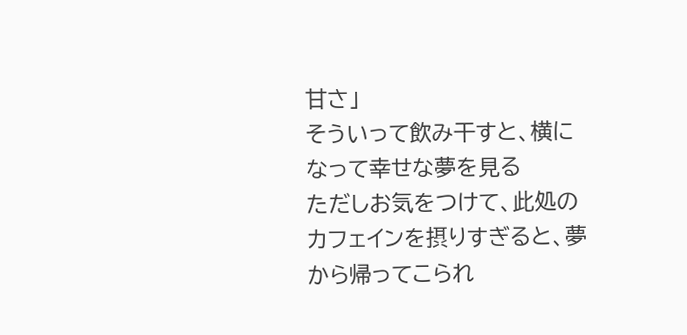甘さ」
そういって飲み干すと、横になって幸せな夢を見る
ただしお気をつけて、此処のカフェインを摂りすぎると、夢から帰ってこられ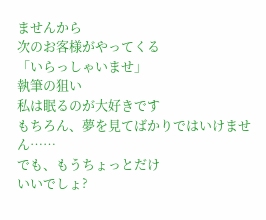ませんから
次のお客様がやってくる
「いらっしゃいませ」
執筆の狙い
私は眠るのが大好きです
もちろん、夢を見てばかりではいけません……
でも、もうちょっとだけ
いいでしょ?